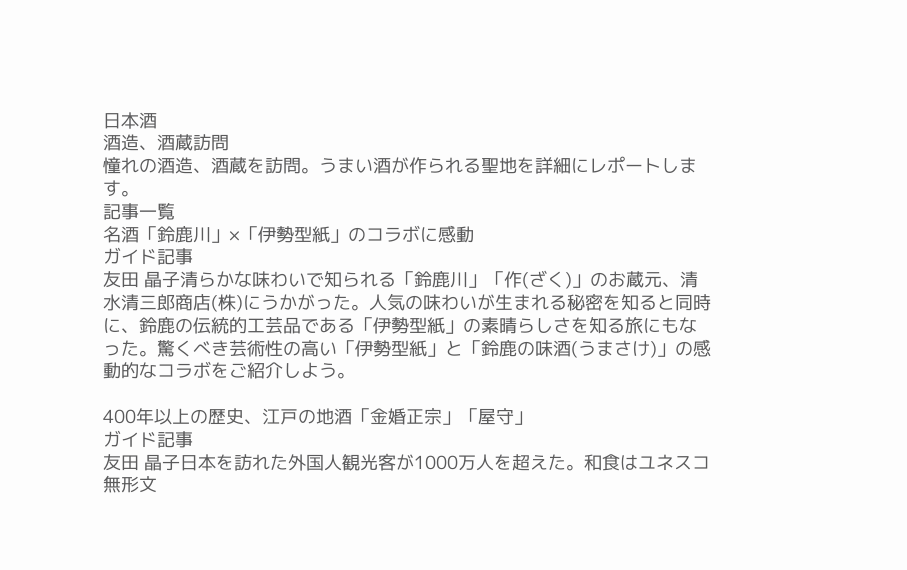日本酒
酒造、酒蔵訪問
憧れの酒造、酒蔵を訪問。うまい酒が作られる聖地を詳細にレポートします。
記事一覧
名酒「鈴鹿川」×「伊勢型紙」のコラボに感動
ガイド記事
友田 晶子清らかな味わいで知られる「鈴鹿川」「作(ざく)」のお蔵元、清水清三郎商店(株)にうかがった。人気の味わいが生まれる秘密を知ると同時に、鈴鹿の伝統的工芸品である「伊勢型紙」の素晴らしさを知る旅にもなった。驚くべき芸術性の高い「伊勢型紙」と「鈴鹿の味酒(うまさけ)」の感動的なコラボをご紹介しよう。

400年以上の歴史、江戸の地酒「金婚正宗」「屋守」
ガイド記事
友田 晶子日本を訪れた外国人観光客が1000万人を超えた。和食はユネスコ無形文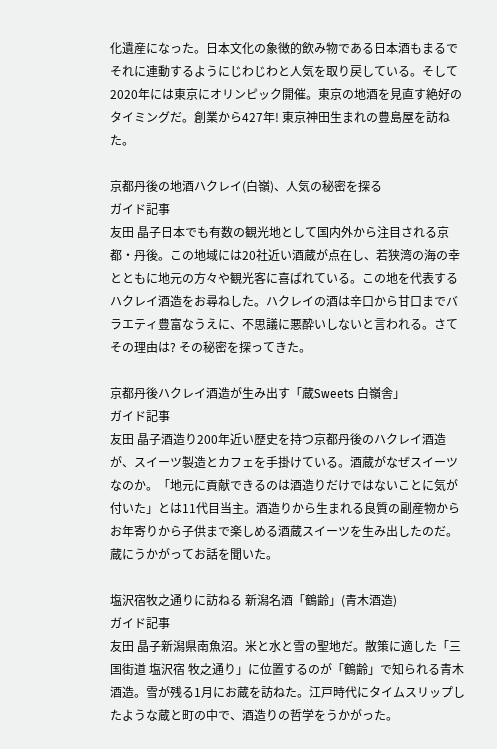化遺産になった。日本文化の象徴的飲み物である日本酒もまるでそれに連動するようにじわじわと人気を取り戻している。そして2020年には東京にオリンピック開催。東京の地酒を見直す絶好のタイミングだ。創業から427年! 東京神田生まれの豊島屋を訪ねた。

京都丹後の地酒ハクレイ(白嶺)、人気の秘密を探る
ガイド記事
友田 晶子日本でも有数の観光地として国内外から注目される京都・丹後。この地域には20社近い酒蔵が点在し、若狭湾の海の幸とともに地元の方々や観光客に喜ばれている。この地を代表するハクレイ酒造をお尋ねした。ハクレイの酒は辛口から甘口までバラエティ豊富なうえに、不思議に悪酔いしないと言われる。さてその理由は? その秘密を探ってきた。

京都丹後ハクレイ酒造が生み出す「蔵Sweets 白嶺舎」
ガイド記事
友田 晶子酒造り200年近い歴史を持つ京都丹後のハクレイ酒造が、スイーツ製造とカフェを手掛けている。酒蔵がなぜスイーツなのか。「地元に貢献できるのは酒造りだけではないことに気が付いた」とは11代目当主。酒造りから生まれる良質の副産物からお年寄りから子供まで楽しめる酒蔵スイーツを生み出したのだ。蔵にうかがってお話を聞いた。

塩沢宿牧之通りに訪ねる 新潟名酒「鶴齢」(青木酒造)
ガイド記事
友田 晶子新潟県南魚沼。米と水と雪の聖地だ。散策に適した「三国街道 塩沢宿 牧之通り」に位置するのが「鶴齢」で知られる青木酒造。雪が残る1月にお蔵を訪ねた。江戸時代にタイムスリップしたような蔵と町の中で、酒造りの哲学をうかがった。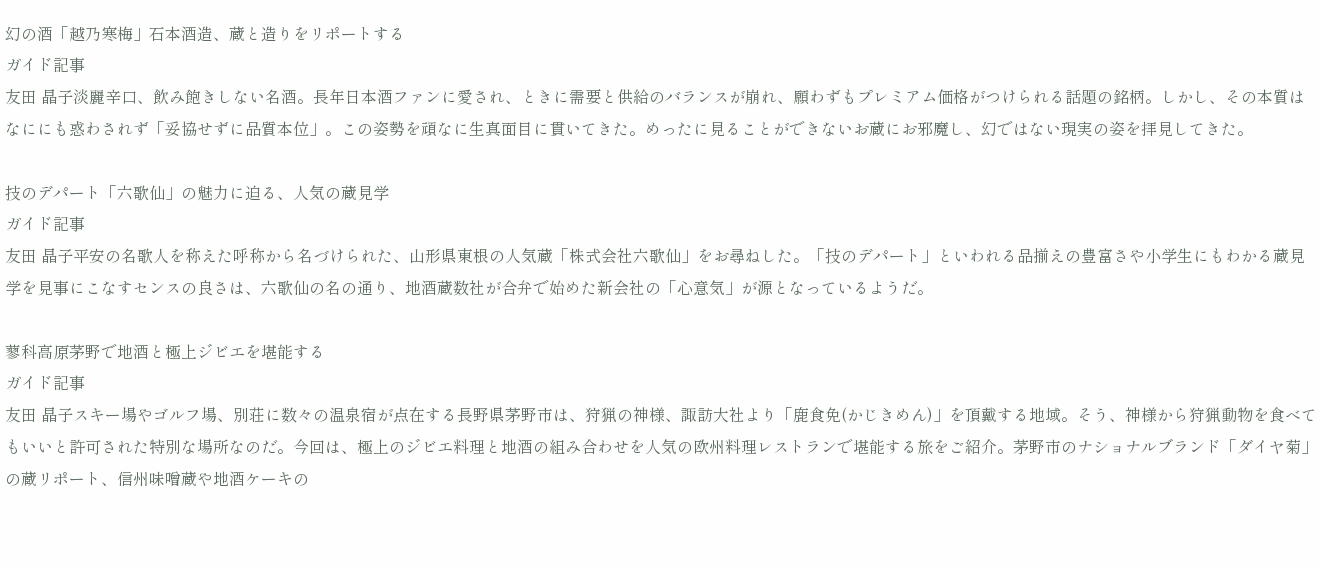幻の酒「越乃寒梅」石本酒造、蔵と造りをリポートする
ガイド記事
友田 晶子淡麗辛口、飲み飽きしない名酒。長年日本酒ファンに愛され、ときに需要と供給のバランスが崩れ、願わずもプレミアム価格がつけられる話題の銘柄。しかし、その本質はなににも惑わされず「妥協せずに品質本位」。この姿勢を頑なに生真面目に貫いてきた。めったに見ることができないお蔵にお邪魔し、幻ではない現実の姿を拝見してきた。

技のデパート「六歌仙」の魅力に迫る、人気の蔵見学
ガイド記事
友田 晶子平安の名歌人を称えた呼称から名づけられた、山形県東根の人気蔵「株式会社六歌仙」をお尋ねした。「技のデパート」といわれる品揃えの豊富さや小学生にもわかる蔵見学を見事にこなすセンスの良さは、六歌仙の名の通り、地酒蔵数社が合弁で始めた新会社の「心意気」が源となっているようだ。

蓼科高原茅野で地酒と極上ジビエを堪能する
ガイド記事
友田 晶子スキー場やゴルフ場、別荘に数々の温泉宿が点在する長野県茅野市は、狩猟の神様、諏訪大社より「鹿食免(かじきめん)」を頂戴する地域。そう、神様から狩猟動物を食べてもいいと許可された特別な場所なのだ。今回は、極上のジビエ料理と地酒の組み合わせを人気の欧州料理レストランで堪能する旅をご紹介。茅野市のナショナルブランド「ダイヤ菊」の蔵リポート、信州味噌蔵や地酒ケーキの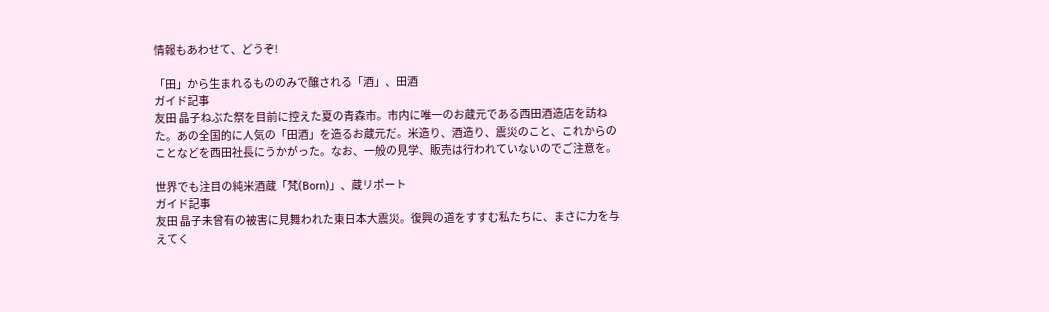情報もあわせて、どうぞ!

「田」から生まれるもののみで醸される「酒」、田酒
ガイド記事
友田 晶子ねぶた祭を目前に控えた夏の青森市。市内に唯一のお蔵元である西田酒造店を訪ねた。あの全国的に人気の「田酒」を造るお蔵元だ。米造り、酒造り、震災のこと、これからのことなどを西田社長にうかがった。なお、一般の見学、販売は行われていないのでご注意を。

世界でも注目の純米酒蔵「梵(Born)」、蔵リポート
ガイド記事
友田 晶子未曾有の被害に見舞われた東日本大震災。復興の道をすすむ私たちに、まさに力を与えてく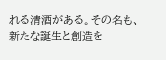れる清酒がある。その名も、新たな誕生と創造を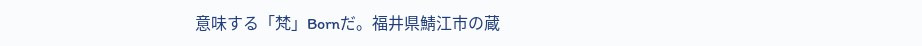意味する「梵」Bornだ。福井県鯖江市の蔵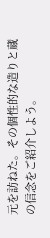元を訪ねた。その個性的な造りと蔵の信念をご紹介しよう。